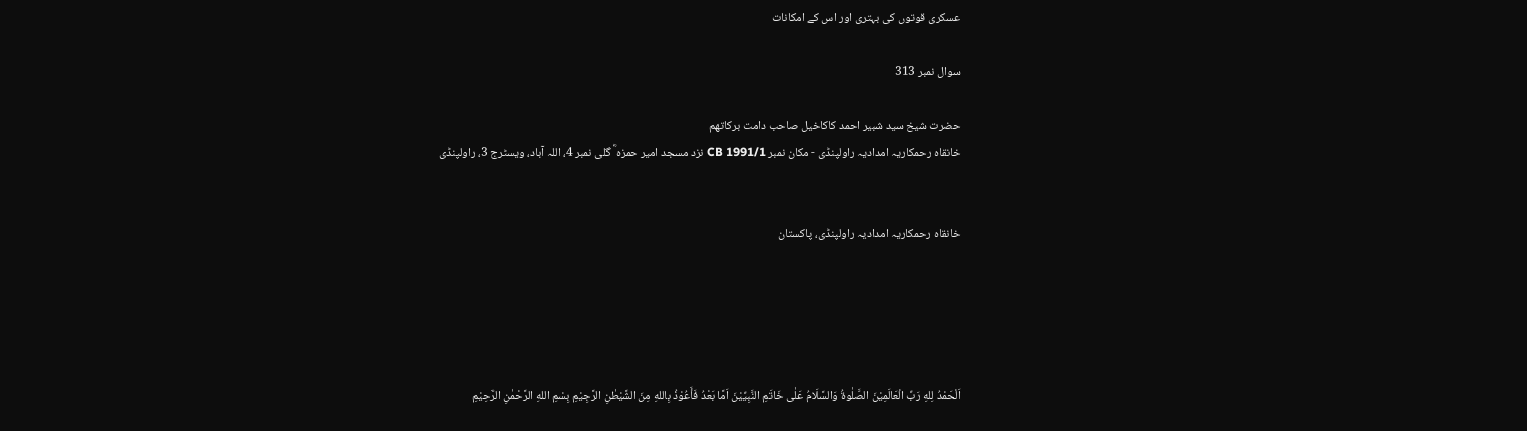عسکری قوتوں کی بہتری اور اس کے امکانات

سوال نمبر 313

حضرت شیخ سید شبیر احمد کاکاخیل صاحب دامت برکاتھم
خانقاہ رحمکاریہ امدادیہ راولپنڈی - مکان نمبر CB 1991/1 نزد مسجد امیر حمزہ ؓ گلی نمبر 4، اللہ آباد، ویسٹرج 3، راولپنڈی


خانقاہ رحمکاریہ امدادیہ راولپنڈی، پاکستان





اَلْحَمْدُ لِلهِ رَبِّ الْعَالَمِیْنَ الصَّلٰوۃُ وَالسَّلَامُ عَلٰى خَاتَمِ النَّبِيِّيْنَ اَمَّا بَعْدُ فَأَعُوْذُ بِاللهِ مِنَ الشَّيْطٰنِ الرَّجِيْمِ بِسْمِ اللهِ الرَّحْمٰنِ الرَّحِیْمِ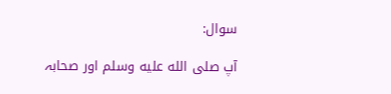سوال:

آپ صلى الله عليه وسلم اور صحابہ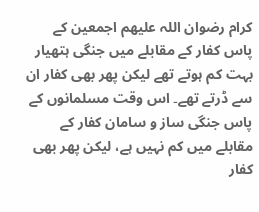کرام رضوان اللہ علیھم اجمعین کے پاس کفار کے مقابلے میں جنگی ہتھیار بہت کم ہوتے تھے لیکن پھر بھی کفار ان سے ڈرتے تھے۔ اس وقت مسلمانوں کے پاس جنگی ساز و سامان کفار کے مقابلے میں کم نہیں ہے، لیکن پھر بھی کفار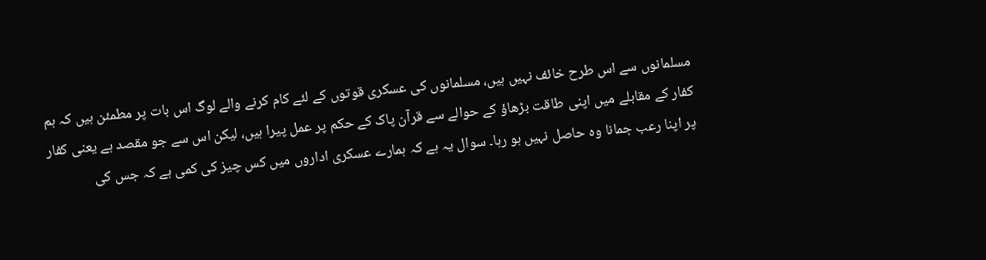مسلمانوں سے اس طرح خائف نہیں ہیں، مسلمانوں کی عسکری قوتوں کے لئے کام کرنے والے لوگ اس بات پر مطمئن ہیں کہ ہم کفار کے مقابلے میں اپنی طاقت بڑھاؤ کے حوالے سے قرآن پاک کے حکم پر عمل پیرا ہیں، لیکن اس سے جو مقصد ہے یعنی کفار پر اپنا رعب جمانا وہ حاصل نہیں ہو رہا۔ سوال یہ ہے کہ ہمارے عسکری اداروں میں کس چیز کی کمی ہے کہ جس کی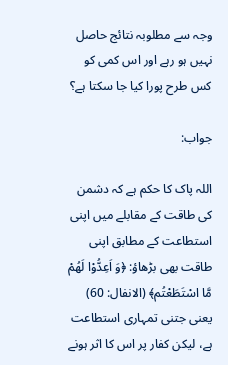وجہ سے مطلوبہ نتائج حاصل نہیں ہو رہے اور اس کمی کو کس طرح پورا کیا جا سکتا ہے؟

جواب:

اللہ پاک کا حکم ہے کہ دشمن کی طاقت کے مقابلے میں اپنی استطاعت کے مطابق اپنی طاقت بھی بڑھاؤ: ﴿وَ اَعِدُّوْا لَهُمْ مَّا اسْتَطَعْتُم﴾ (الانفال: 60) یعنی جتنی تمہاری استطاعت ہے، لیکن کفار پر اس کا اثر ہونے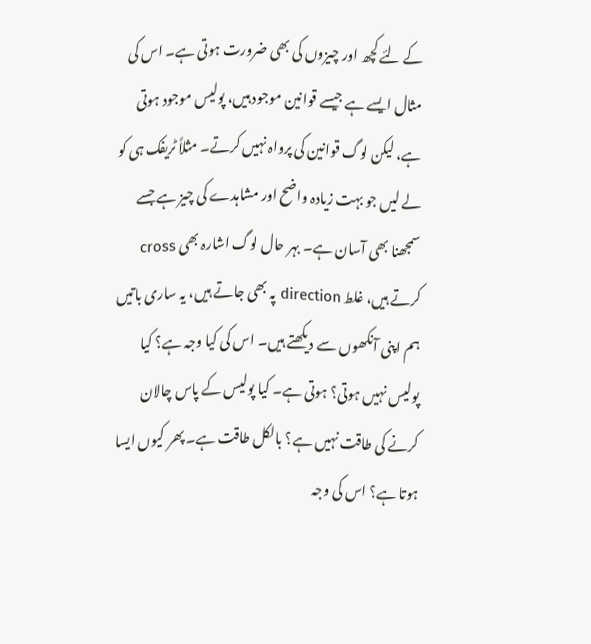کے لئے کچھ اور چیزوں کی بھی ضرورت ہوتی ہے۔ اس کی مثال ایسے ہے جیسے قوانین موجود ہیں، پولیس موجود ہوتی ہے، لیکن لوگ قوانین کی پرواہ نہیں کرتے۔ مثلاً ٹریفک ہی کو لے لیں جو بہت زیادہ واضح اور مشاہدے کی چیز ہے جسے سمجھنا بھی آسان ہے۔ بہر حال لوگ اشارہ بھی cross کرتے ہیں، غلط direction پہ بھی جاتے ہیں، یہ ساری باتیں ہم اپنی آنکھوں سے دیکھتے ہیں۔ اس کی کیا وجہ ہے؟ کیا پولیس نہیں ہوتی؟ ہوتی ہے۔ کیا پولیس کے پاس چالان کرنے کی طاقت نہیں ہے؟ بالکل طاقت ہے۔ پھر کیوں ایسا ہوتا ہے؟ اس کی وجہ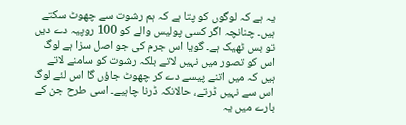یہ ہے کہ لوگوں کو پتا ہے کہ ہم رشوت سے چھوٹ سکتے ہیں۔ چنانچہ اگر کسی پولیس والے کو 100 روپیہ دے دیں تو بس ٹھیک ہے۔ گویا اس جرم کی جو اصل سزا ہے لوگ اس کو تصور میں نہیں لاتے بلکہ رشوت کو سامنے لاتے ہیں کہ میں اتنے پیسے دے کر چھوٹ جاؤں گا اس لئے لوگ اس سے نہیں ڈرتے، حالانکہ ڈرنا چاہیے۔ اسی طرح جن کے بارے میں یہ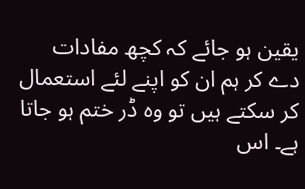یقین ہو جائے کہ کچھ مفادات دے کر ہم ان کو اپنے لئے استعمال کر سکتے ہیں تو وہ ڈر ختم ہو جاتا ہے۔ اس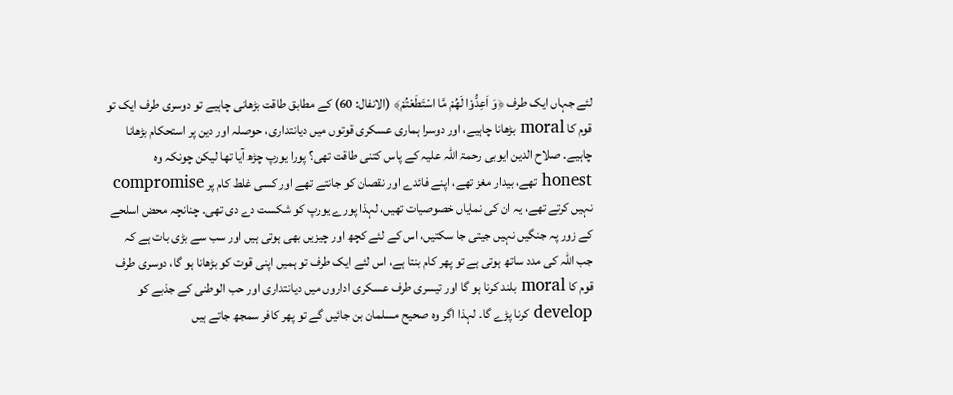لئے جہاں ایک طرف ﴿وَ اَعِدُّوْا لَهُمْ مَّا اسْتَطَعْتُمْ﴾ (الانفال: 60) کے مطابق طاقت بڑھانی چاہیے تو دوسری طرف ایک تو قوم کا moral بڑھانا چاہیے، اور دوسرا ہماری عسکری قوتوں میں دیانتداری، حوصلہ اور دین پر استحکام بڑھانا چاہیے۔ صلاح الدین ایوبی رحمۃ اللہ علیہ کے پاس کتنی طاقت تھی؟ پورا یورپ چڑھ آیا تھا لیکن چونکہ وہ honest تھے، بیدار مغز تھے، اپنے فائدے اور نقصان کو جانتے تھے اور کسی غلط کام پر compromise نہیں کرتے تھے، یہ ان کی نمایاں خصوصیات تھیں، لہذا پورے یورپ کو شکست دے دی تھی۔ چنانچہ محض اسلحے کے زور پہ جنگیں نہیں جیتی جا سکتیں، اس کے لئے کچھ اور چیزیں بھی ہوتی ہیں اور سب سے بڑی بات ہے کہ جب اللہ کی مدد ساتھ ہوتی ہے تو پھر کام بنتا ہے، اس لئے ایک طرف تو ہمیں اپنی قوت کو بڑھانا ہو گا، دوسری طرف قوم کا moral بلند کرنا ہو گا اور تیسری طرف عسکری اداروں میں دیانتداری اور حب الوطنی کے جذبے کو develop کرنا پڑے گا۔ لہذا اگر وہ صحیح مسلمان بن جائیں گے تو پھر کافر سمجھ جاتے ہیں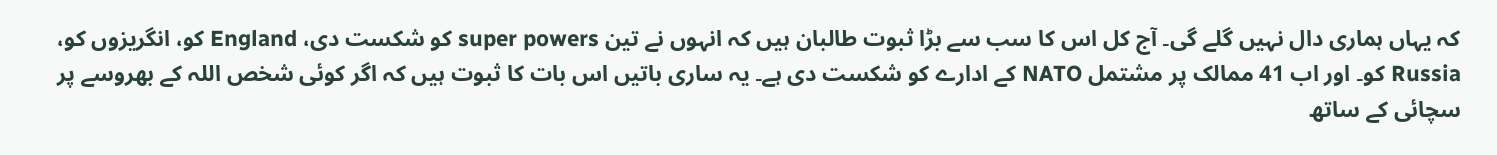کہ یہاں ہماری دال نہیں گلے گی۔ آج کل اس کا سب سے بڑا ثبوت طالبان ہیں کہ انہوں نے تین super powers کو شکست دی، England کو، انگریزوں کو، Russia کو۔ اور اب 41 ممالک پر مشتمل NATO کے ادارے کو شکست دی ہے۔ یہ ساری باتیں اس بات کا ثبوت ہیں کہ اگر کوئی شخص اللہ کے بھروسے پر سچائی کے ساتھ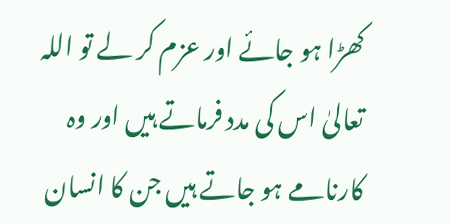کھڑا ہو جائے اور عزم کر لے تو اللہ تعالیٰ اس کی مدد فرماتے ہیں اور وہ کارنامے ہو جاتے ہیں جن کا انسان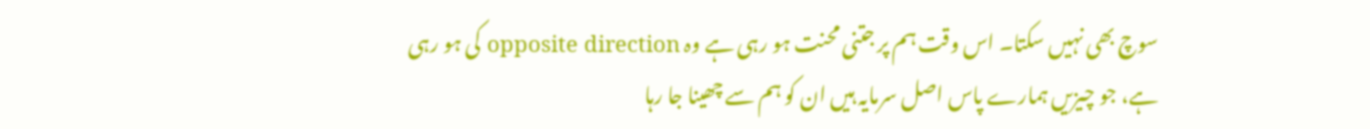سوچ بھی نہیں سکتا۔ اس وقت ہم پر جتنی محنت ہو رہی ہے وہ opposite direction کی ہو رہی ہے، جو چیزیں ہمارے پاس اصل سرمایہ ہیں ان کو ہم سے چھینا جا رہا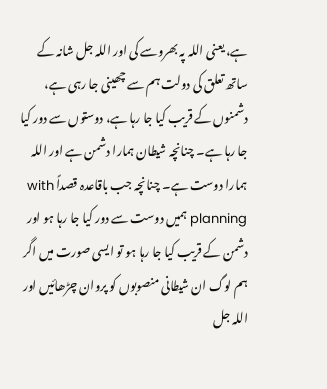ہے، یعنی اللہ پہ بھروسے کی اور اللہ جل شانہ کے ساتھ تعلق کی دولت ہم سے چھینی جا رہی ہے، دشمنوں کے قریب کیا جا رہا ہے، دوستوں سے دور کیا جا رہا ہے۔ چنانچہ شیطان ہمارا دشمن ہے اور اللہ ہمارا دوست ہے۔ چنانچہ جب باقاعدہ قصداً with planning ہمیں دوست سے دور کیا جا رہا ہو اور دشمن کے قریب کیا جا رہا ہو تو ایسی صورت میں اگر ہم لوگ ان شیطانی منصوبوں کو پروان چڑھائیں اور اللہ جل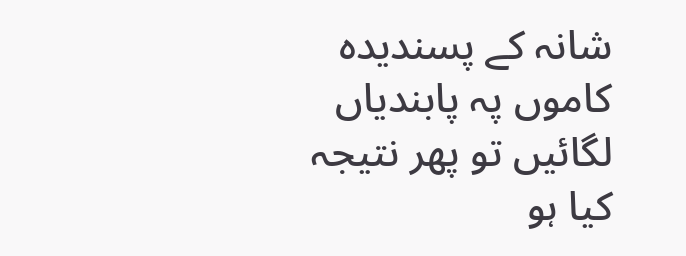شانہ کے پسندیدہ کاموں پہ پابندیاں لگائیں تو پھر نتیجہ کیا ہو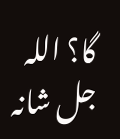گا؟ اللہ جل شانہ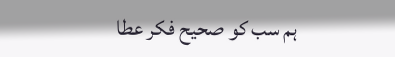ہم سب کو صحیح فکر عطا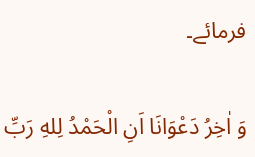فرمائے۔

وَ اٰخِرُ دَعْوَانَا اَنِ الْحَمْدُ لِلهِ رَبِّ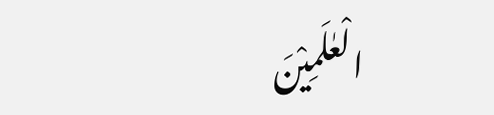الْعٰلَمِیْنَ